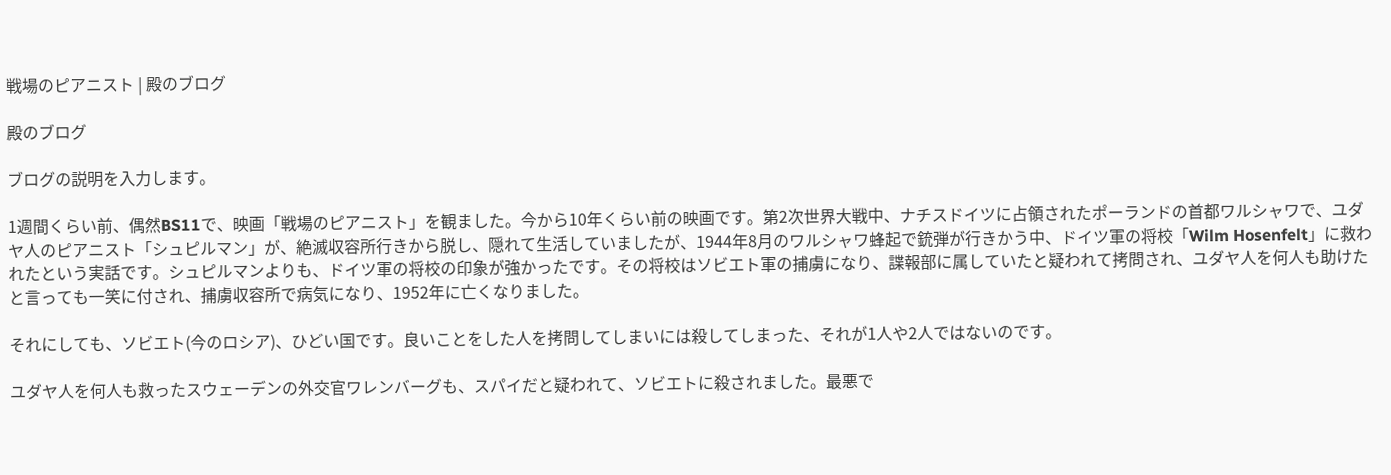戦場のピアニスト | 殿のブログ

殿のブログ

ブログの説明を入力します。

1週間くらい前、偶然BS11で、映画「戦場のピアニスト」を観ました。今から10年くらい前の映画です。第2次世界大戦中、ナチスドイツに占領されたポーランドの首都ワルシャワで、ユダヤ人のピアニスト「シュピルマン」が、絶滅収容所行きから脱し、隠れて生活していましたが、1944年8月のワルシャワ蜂起で銃弾が行きかう中、ドイツ軍の将校「Wilm Hosenfelt」に救われたという実話です。シュピルマンよりも、ドイツ軍の将校の印象が強かったです。その将校はソビエト軍の捕虜になり、諜報部に属していたと疑われて拷問され、ユダヤ人を何人も助けたと言っても一笑に付され、捕虜収容所で病気になり、1952年に亡くなりました。

それにしても、ソビエト(今のロシア)、ひどい国です。良いことをした人を拷問してしまいには殺してしまった、それが1人や2人ではないのです。

ユダヤ人を何人も救ったスウェーデンの外交官ワレンバーグも、スパイだと疑われて、ソビエトに殺されました。最悪で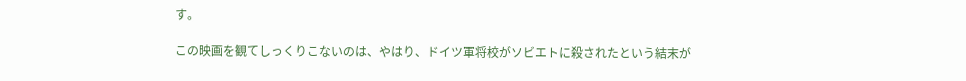す。

この映画を観てしっくりこないのは、やはり、ドイツ軍将校がソビエトに殺されたという結末が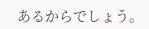あるからでしょう。